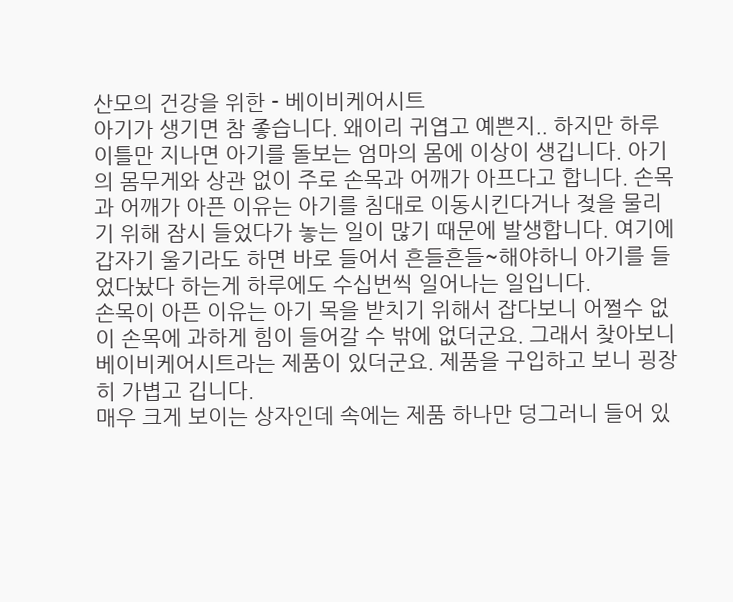산모의 건강을 위한 - 베이비케어시트
아기가 생기면 참 좋습니다. 왜이리 귀엽고 예쁜지.. 하지만 하루 이틀만 지나면 아기를 돌보는 엄마의 몸에 이상이 생깁니다. 아기의 몸무게와 상관 없이 주로 손목과 어깨가 아프다고 합니다. 손목과 어깨가 아픈 이유는 아기를 침대로 이동시킨다거나 젖을 물리기 위해 잠시 들었다가 놓는 일이 많기 때문에 발생합니다. 여기에 갑자기 울기라도 하면 바로 들어서 흔들흔들~해야하니 아기를 들었다놨다 하는게 하루에도 수십번씩 일어나는 일입니다.
손목이 아픈 이유는 아기 목을 받치기 위해서 잡다보니 어쩔수 없이 손목에 과하게 힘이 들어갈 수 밖에 없더군요. 그래서 찾아보니 베이비케어시트라는 제품이 있더군요. 제품을 구입하고 보니 굉장히 가볍고 깁니다.
매우 크게 보이는 상자인데 속에는 제품 하나만 덩그러니 들어 있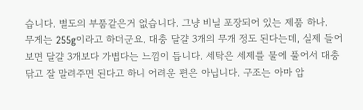습니다. 별도의 부품같은거 없습니다. 그냥 비닐 포장되어 있는 제품 하나.
무게는 255g이라고 하더군요. 대충 달걀 3개의 무개 정도 된다는데, 실제 들어보면 달걀 3개보다 가볍다는 느낌이 듭니다. 세탁은 세제를 물에 풀어서 대충 닦고 잘 말려주면 된다고 하니 어려운 편은 아닙니다. 구조는 아마 압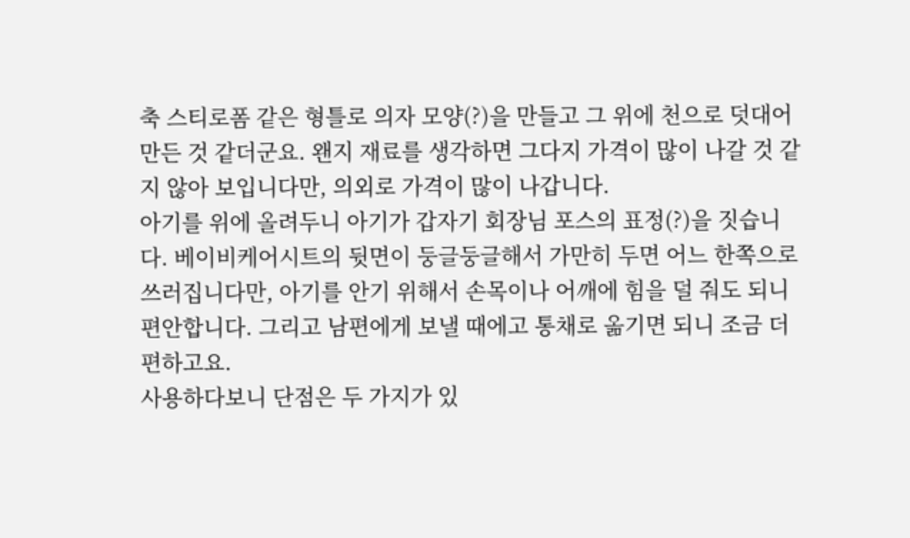축 스티로폼 같은 형틀로 의자 모양(?)을 만들고 그 위에 천으로 덧대어 만든 것 같더군요. 왠지 재료를 생각하면 그다지 가격이 많이 나갈 것 같지 않아 보입니다만, 의외로 가격이 많이 나갑니다.
아기를 위에 올려두니 아기가 갑자기 회장님 포스의 표정(?)을 짓습니다. 베이비케어시트의 뒷면이 둥글둥글해서 가만히 두면 어느 한쪽으로 쓰러집니다만, 아기를 안기 위해서 손목이나 어깨에 힘을 덜 줘도 되니 편안합니다. 그리고 남편에게 보낼 때에고 통채로 옮기면 되니 조금 더 편하고요.
사용하다보니 단점은 두 가지가 있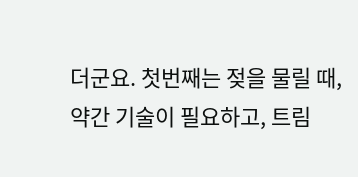더군요. 첫번째는 젖을 물릴 때, 약간 기술이 필요하고, 트림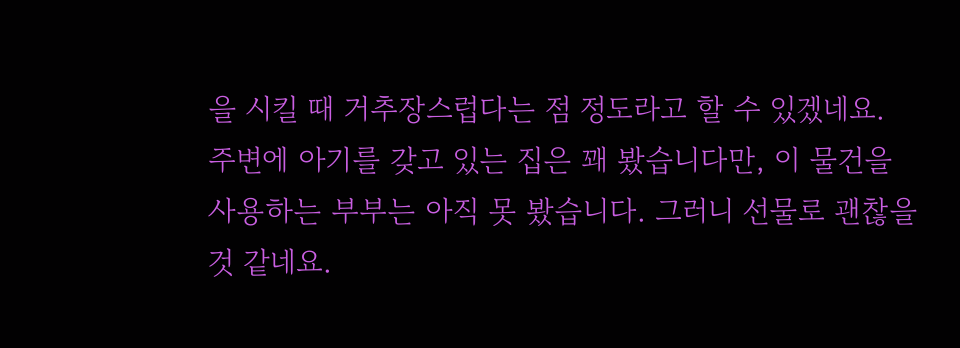을 시킬 때 거추장스럽다는 점 정도라고 할 수 있겠네요.
주변에 아기를 갖고 있는 집은 꽤 봤습니다만, 이 물건을 사용하는 부부는 아직 못 봤습니다. 그러니 선물로 괜찮을 것 같네요.